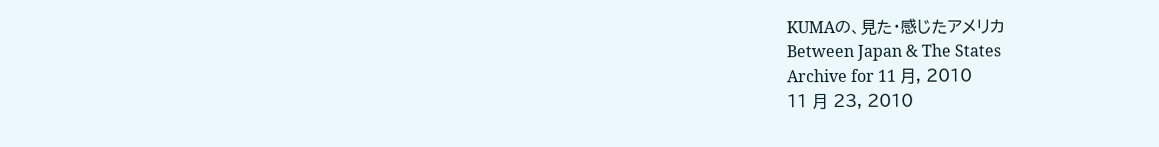KUMAの、見た・感じたアメリカ
Between Japan & The States
Archive for 11 月, 2010
11 月 23, 2010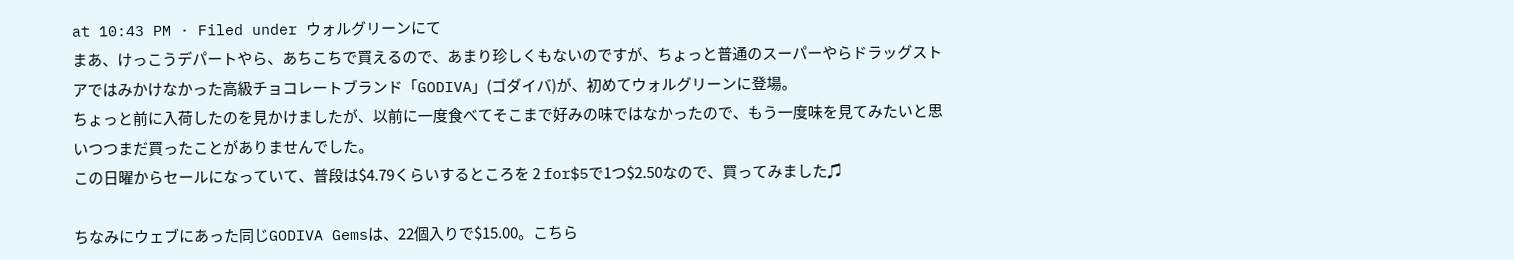at 10:43 PM · Filed under ウォルグリーンにて
まあ、けっこうデパートやら、あちこちで買えるので、あまり珍しくもないのですが、ちょっと普通のスーパーやらドラッグストアではみかけなかった高級チョコレートブランド「GODIVA」(ゴダイバ)が、初めてウォルグリーンに登場。
ちょっと前に入荷したのを見かけましたが、以前に一度食べてそこまで好みの味ではなかったので、もう一度味を見てみたいと思いつつまだ買ったことがありませんでした。
この日曜からセールになっていて、普段は$4.79くらいするところを 2 for$5で1つ$2.50なので、買ってみました♫

ちなみにウェブにあった同じGODIVA Gemsは、22個入りで$15.00。こちら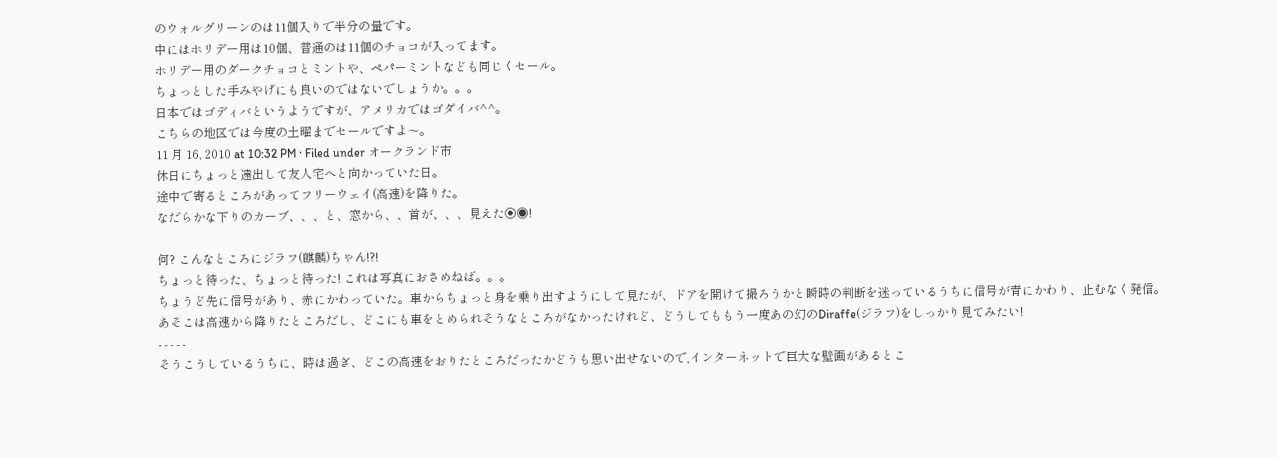のウォルグリーンのは11個入りで半分の量です。
中にはホリデー用は10個、普通のは11個のチョコが入ってます。
ホリデー用のダークチョコとミントや、ペパーミントなども同じくセール。
ちょっとした手みやげにも良いのではないでしょうか。。。
日本ではゴディバというようですが、アメリカではゴダイバ^^。
こちらの地区では今度の土曜までセールですよ〜。
11 月 16, 2010 at 10:32 PM · Filed under オークランド市
休日にちょっと遠出して友人宅へと向かっていた日。
途中で寄るところがあってフリーウェイ(高速)を降りた。
なだらかな下りのカーブ、、、と、窓から、、首が、、、見えた⦿◉!

何? こんなところにジラフ(麒麟)ちゃん!?!
ちょっと待った、ちょっと待った! これは写真におさめねば。。。
ちょうど先に信号があり、赤にかわっていた。車からちょっと身を乗り出すようにして見たが、ドアを開けて撮ろうかと瞬時の判断を迷っているうちに信号が青にかわり、止むなく発信。
あそこは高速から降りたところだし、どこにも車をとめられそうなところがなかったけれど、どうしてももう一度あの幻のDiraffe(ジラフ)をしっかり見てみたい!
- - - - -
そうこうしているうちに、時は過ぎ、どこの高速をおりたところだったかどうも思い出せないので,インターネットで巨大な壁画があるとこ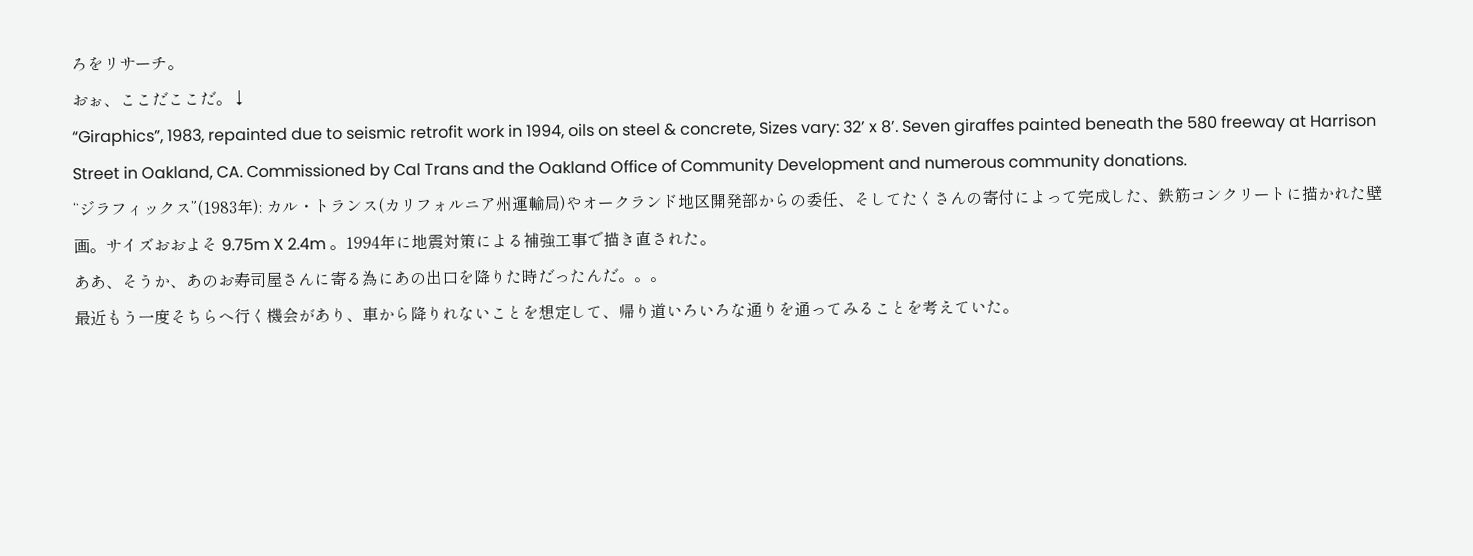ろをリサーチ。
おぉ、ここだここだ。↓
“Giraphics”, 1983, repainted due to seismic retrofit work in 1994, oils on steel & concrete, Sizes vary: 32’ x 8’. Seven giraffes painted beneath the 580 freeway at Harrison Street in Oakland, CA. Commissioned by Cal Trans and the Oakland Office of Community Development and numerous community donations.
“ジラフィックス”(1983年): カル・トランス(カリフォルニア州運輸局)やオークランド地区開発部からの委任、そしてたくさんの寄付によって完成した、鉄筋コンクリートに描かれた壁画。サイズおおよそ 9.75m X 2.4m 。1994年に地震対策による補強工事で描き直された。
ああ、そうか、あのお寿司屋さんに寄る為にあの出口を降りた時だったんだ。。。
最近もう一度そちらへ行く機会があり、車から降りれないことを想定して、帰り道いろいろな通りを通ってみることを考えていた。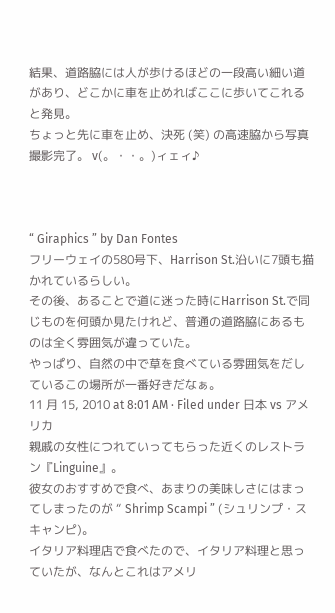結果、道路脇には人が歩けるほどの一段高い細い道があり、どこかに車を止めればここに歩いてこれると発見。
ちょっと先に車を止め、決死 (笑) の高速脇から写真撮影完了。 v(。・・。)ィェィ♪



“ Giraphics ” by Dan Fontes
フリーウェイの580号下、Harrison St.沿いに7頭も描かれているらしい。
その後、あることで道に迷った時にHarrison St.で同じものを何頭か見たけれど、普通の道路脇にあるものは全く雰囲気が違っていた。
やっぱり、自然の中で草を食べている雰囲気をだしているこの場所が一番好きだなぁ。
11 月 15, 2010 at 8:01 AM · Filed under 日本 vs アメリカ
親戚の女性につれていってもらった近くのレストラン『Linguine』。
彼女のおすすめで食べ、あまりの美味しさにはまってしまったのが “ Shrimp Scampi ” (シュリンプ・スキャンピ)。
イタリア料理店で食べたので、イタリア料理と思っていたが、なんとこれはアメリ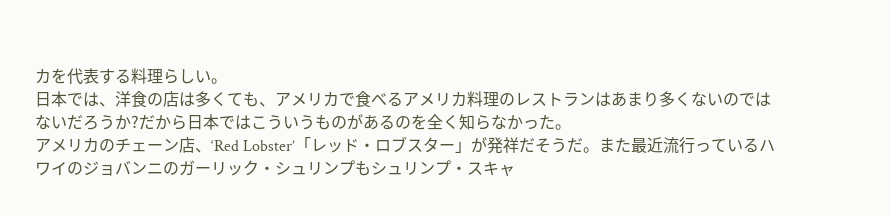カを代表する料理らしい。
日本では、洋食の店は多くても、アメリカで食べるアメリカ料理のレストランはあまり多くないのではないだろうか?だから日本ではこういうものがあるのを全く知らなかった。
アメリカのチェーン店、‘Red Lobster’「レッド・ロブスター」が発祥だそうだ。また最近流行っているハワイのジョバンニのガーリック・シュリンプもシュリンプ・スキャ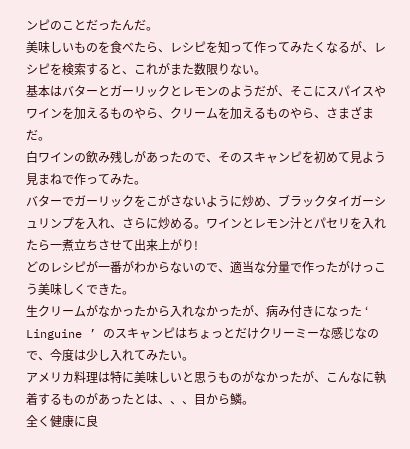ンピのことだったんだ。
美味しいものを食べたら、レシピを知って作ってみたくなるが、レシピを検索すると、これがまた数限りない。
基本はバターとガーリックとレモンのようだが、そこにスパイスやワインを加えるものやら、クリームを加えるものやら、さまざまだ。
白ワインの飲み残しがあったので、そのスキャンピを初めて見よう見まねで作ってみた。
バターでガーリックをこがさないように炒め、ブラックタイガーシュリンプを入れ、さらに炒める。ワインとレモン汁とパセリを入れたら一煮立ちさせて出来上がり!
どのレシピが一番がわからないので、適当な分量で作ったがけっこう美味しくできた。
生クリームがなかったから入れなかったが、病み付きになった ‘ Linguine ’ のスキャンピはちょっとだけクリーミーな感じなので、今度は少し入れてみたい。
アメリカ料理は特に美味しいと思うものがなかったが、こんなに執着するものがあったとは、、、目から鱗。
全く健康に良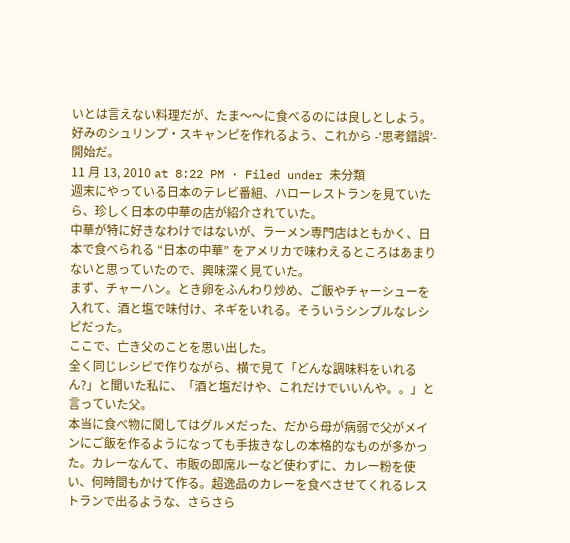いとは言えない料理だが、たま〜〜に食べるのには良しとしよう。
好みのシュリンプ・スキャンピを作れるよう、これから -‘思考錯誤’- 開始だ。
11 月 13, 2010 at 8:22 PM · Filed under 未分類
週末にやっている日本のテレビ番組、ハローレストランを見ていたら、珍しく日本の中華の店が紹介されていた。
中華が特に好きなわけではないが、ラーメン専門店はともかく、日本で食べられる “日本の中華” をアメリカで味わえるところはあまりないと思っていたので、興味深く見ていた。
まず、チャーハン。とき卵をふんわり炒め、ご飯やチャーシューを入れて、酒と塩で味付け、ネギをいれる。そういうシンプルなレシピだった。
ここで、亡き父のことを思い出した。
全く同じレシピで作りながら、横で見て「どんな調味料をいれるん?」と聞いた私に、「酒と塩だけや、これだけでいいんや。。」と言っていた父。
本当に食べ物に関してはグルメだった、だから母が病弱で父がメインにご飯を作るようになっても手抜きなしの本格的なものが多かった。カレーなんて、市販の即席ルーなど使わずに、カレー粉を使い、何時間もかけて作る。超逸品のカレーを食べさせてくれるレストランで出るような、さらさら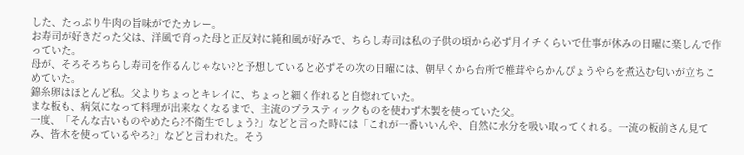した、たっぷり牛肉の旨味がでたカレー。
お寿司が好きだった父は、洋風で育った母と正反対に純和風が好みで、ちらし寿司は私の子供の頃から必ず月イチくらいで仕事が休みの日曜に楽しんで作っていた。
母が、そろそろちらし寿司を作るんじゃない?と予想していると必ずその次の日曜には、朝早くから台所で椎茸やらかんぴょうやらを煮込む匂いが立ちこめていた。
錦糸卵はほとんど私。父よりちょっとキレイに、ちょっと細く作れると自惚れていた。
まな板も、病気になって料理が出来なくなるまで、主流のプラスティックものを使わず木製を使っていた父。
一度、「そんな古いものやめたら?不衛生でしょう?」などと言った時には「これが一番いいんや、自然に水分を吸い取ってくれる。一流の板前さん見てみ、皆木を使っているやろ?」などと言われた。そう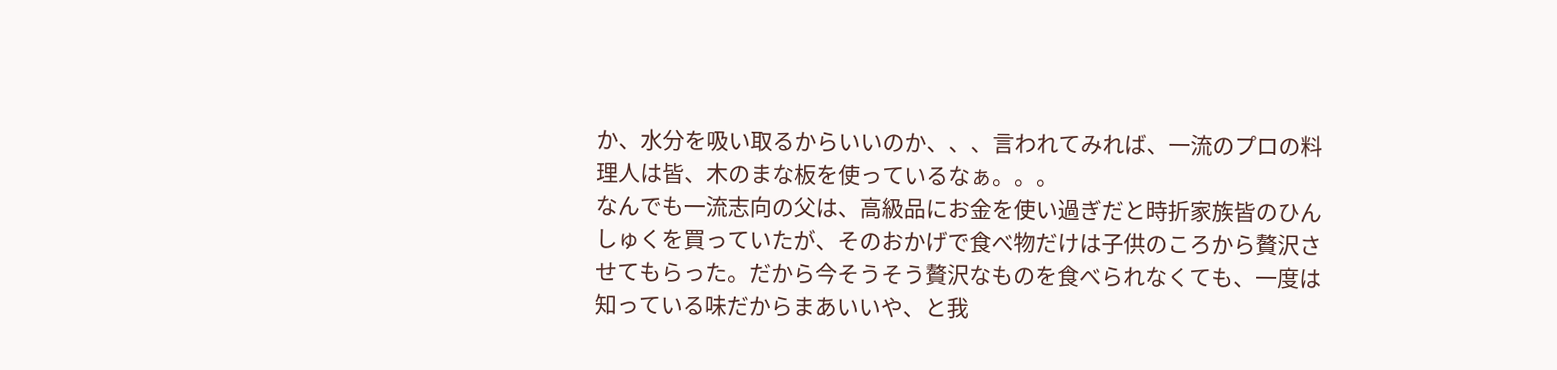か、水分を吸い取るからいいのか、、、言われてみれば、一流のプロの料理人は皆、木のまな板を使っているなぁ。。。
なんでも一流志向の父は、高級品にお金を使い過ぎだと時折家族皆のひんしゅくを買っていたが、そのおかげで食べ物だけは子供のころから贅沢させてもらった。だから今そうそう贅沢なものを食べられなくても、一度は知っている味だからまあいいや、と我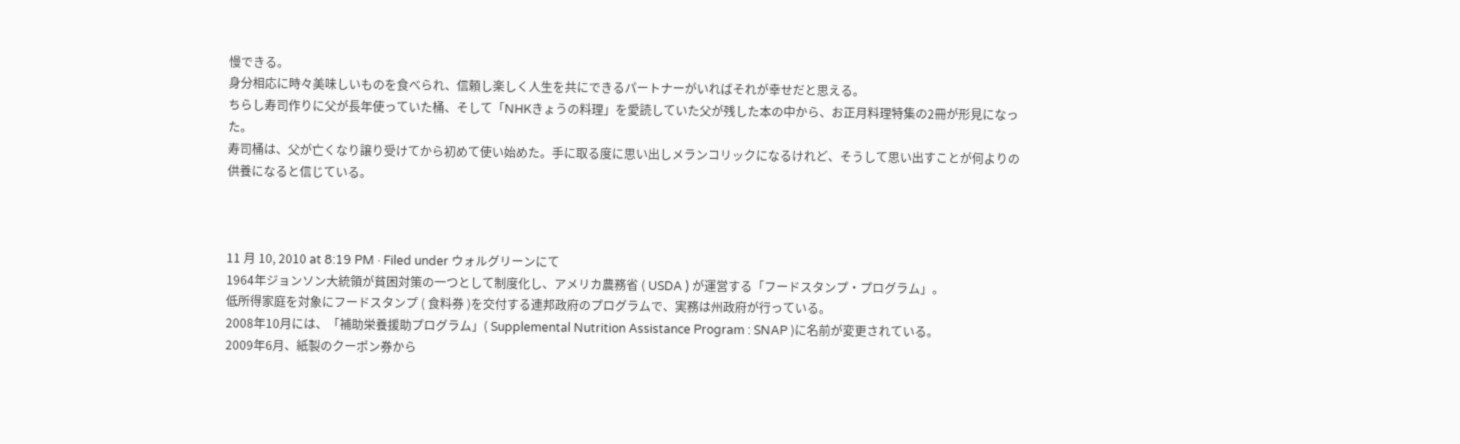慢できる。
身分相応に時々美味しいものを食べられ、信頼し楽しく人生を共にできるパートナーがいればそれが幸せだと思える。
ちらし寿司作りに父が長年使っていた桶、そして「NHKきょうの料理」を愛読していた父が残した本の中から、お正月料理特集の2冊が形見になった。
寿司桶は、父が亡くなり譲り受けてから初めて使い始めた。手に取る度に思い出しメランコリックになるけれど、そうして思い出すことが何よりの供養になると信じている。



11 月 10, 2010 at 8:19 PM · Filed under ウォルグリーンにて
1964年ジョンソン大統領が貧困対策の一つとして制度化し、アメリカ農務省 ( USDA ) が運営する「フードスタンプ・プログラム」。
低所得家庭を対象にフードスタンプ ( 食料券 )を交付する連邦政府のプログラムで、実務は州政府が行っている。
2008年10月には、「補助栄養援助プログラム」( Supplemental Nutrition Assistance Program : SNAP )に名前が変更されている。
2009年6月、紙製のクーポン券から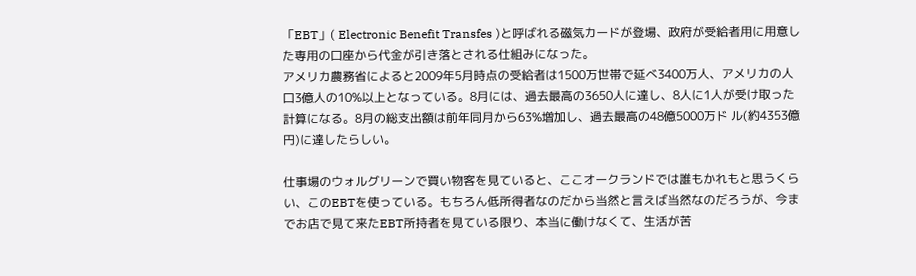「EBT」( Electronic Benefit Transfes )と呼ばれる磁気カードが登場、政府が受給者用に用意した専用の口座から代金が引き落とされる仕組みになった。
アメリカ農務省によると2009年5月時点の受給者は1500万世帯で延べ3400万人、アメリカの人口3億人の10%以上となっている。8月には、過去最高の3650人に達し、8人に1人が受け取った計算になる。8月の総支出額は前年同月から63%増加し、過去最高の48億5000万ド ル(約4353億円)に達したらしい。

仕事場のウォルグリーンで買い物客を見ていると、ここオークランドでは誰もかれもと思うくらい、このEBTを使っている。もちろん低所得者なのだから当然と言えば当然なのだろうが、今までお店で見て来たEBT所持者を見ている限り、本当に働けなくて、生活が苦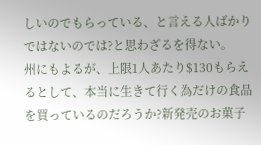しいのでもらっている、と言える人ばかりではないのでは?と思わざるを得ない。
州にもよるが、上限1人あたり$130もらえるとして、本当に生きて行く為だけの食品を買っているのだろうか?新発売のお菓子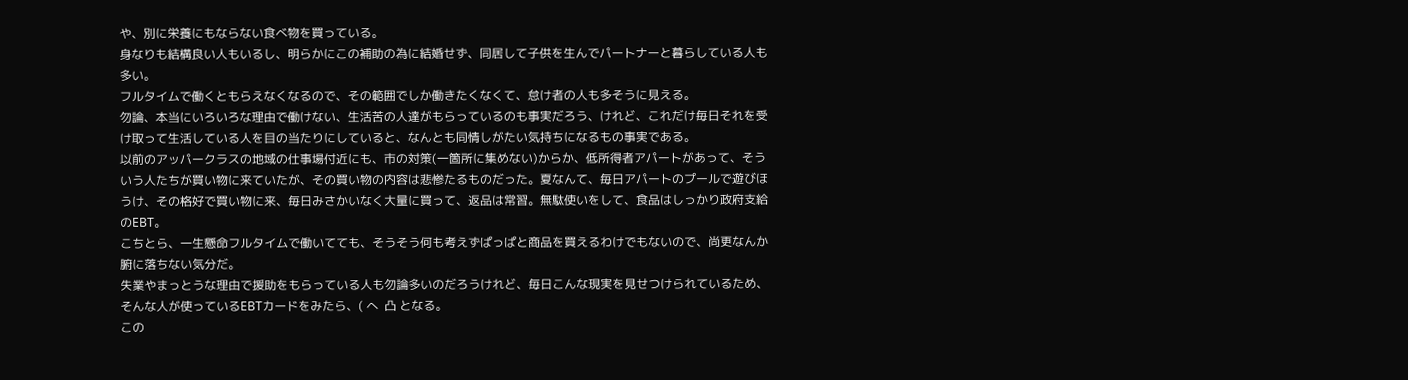や、別に栄養にもならない食べ物を買っている。
身なりも結構良い人もいるし、明らかにこの補助の為に結婚せず、同居して子供を生んでパートナーと暮らしている人も多い。
フルタイムで働くともらえなくなるので、その範囲でしか働きたくなくて、怠け者の人も多そうに見える。
勿論、本当にいろいろな理由で働けない、生活苦の人達がもらっているのも事実だろう、けれど、これだけ毎日それを受け取って生活している人を目の当たりにしていると、なんとも同情しがたい気持ちになるもの事実である。
以前のアッパークラスの地域の仕事場付近にも、市の対策(一箇所に集めない)からか、低所得者アパートがあって、そういう人たちが買い物に来ていたが、その買い物の内容は悲惨たるものだった。夏なんて、毎日アパートのプールで遊びほうけ、その格好で買い物に来、毎日みさかいなく大量に買って、返品は常習。無駄使いをして、食品はしっかり政府支給のEBT。
こちとら、一生懸命フルタイムで働いてても、そうそう何も考えずぱっぱと商品を買えるわけでもないので、尚更なんか腑に落ちない気分だ。
失業やまっとうな理由で援助をもらっている人も勿論多いのだろうけれど、毎日こんな現実を見せつけられているため、そんな人が使っているEBTカードをみたら、( へ  凸 となる。
この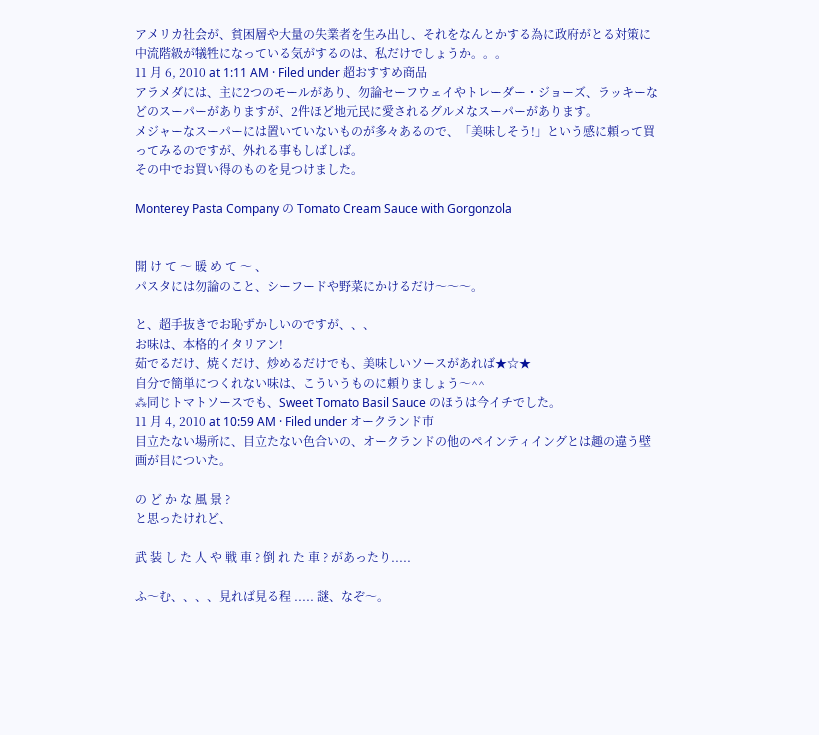アメリカ社会が、貧困層や大量の失業者を生み出し、それをなんとかする為に政府がとる対策に中流階級が犠牲になっている気がするのは、私だけでしょうか。。。
11 月 6, 2010 at 1:11 AM · Filed under 超おすすめ商品
アラメダには、主に2つのモールがあり、勿論セーフウェイやトレーダー・ジョーズ、ラッキーなどのスーパーがありますが、2件ほど地元民に愛されるグルメなスーパーがあります。
メジャーなスーパーには置いていないものが多々あるので、「美味しそう!」という感に頼って買ってみるのですが、外れる事もしばしば。
その中でお買い得のものを見つけました。

Monterey Pasta Company の Tomato Cream Sauce with Gorgonzola


開 け て 〜 暖 め て 〜 、
パスタには勿論のこと、シーフードや野菜にかけるだけ〜〜〜。

と、超手抜きでお恥ずかしいのですが、、、
お味は、本格的イタリアン!
茹でるだけ、焼くだけ、炒めるだけでも、美味しいソースがあれば★☆★
自分で簡単につくれない味は、こういうものに頼りましょう〜^^
⁂同じトマトソースでも、Sweet Tomato Basil Sauce のほうは今イチでした。
11 月 4, 2010 at 10:59 AM · Filed under オークランド市
目立たない場所に、目立たない色合いの、オークランドの他のペインティイングとは趣の違う壁画が目についた。

の ど か な 風 景 ?
と思ったけれど、

武 装 し た 人 や 戦 車 ? 倒 れ た 車 ? があったり.....

ふ〜む、、、、見れば見る程 ..... 謎、なぞ〜。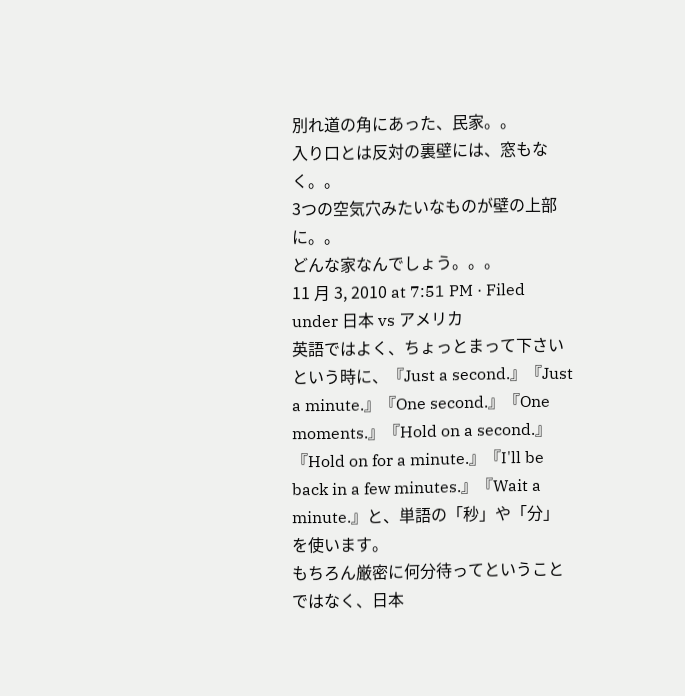別れ道の角にあった、民家。。
入り口とは反対の裏壁には、窓もなく。。
3つの空気穴みたいなものが壁の上部に。。
どんな家なんでしょう。。。
11 月 3, 2010 at 7:51 PM · Filed under 日本 vs アメリカ
英語ではよく、ちょっとまって下さいという時に、『Just a second.』『Just a minute.』『One second.』『One moments.』『Hold on a second.』『Hold on for a minute.』『I'll be back in a few minutes.』『Wait a minute.』と、単語の「秒」や「分」を使います。
もちろん厳密に何分待ってということではなく、日本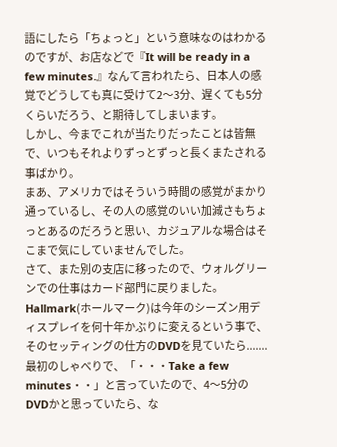語にしたら「ちょっと」という意味なのはわかるのですが、お店などで『It will be ready in a few minutes.』なんて言われたら、日本人の感覚でどうしても真に受けて2〜3分、遅くても5分くらいだろう、と期待してしまいます。
しかし、今までこれが当たりだったことは皆無で、いつもそれよりずっとずっと長くまたされる事ばかり。
まあ、アメリカではそういう時間の感覚がまかり通っているし、その人の感覚のいい加減さもちょっとあるのだろうと思い、カジュアルな場合はそこまで気にしていませんでした。
さて、また別の支店に移ったので、ウォルグリーンでの仕事はカード部門に戻りました。Hallmark(ホールマーク)は今年のシーズン用ディスプレイを何十年かぶりに変えるという事で、そのセッティングの仕方のDVDを見ていたら.......最初のしゃべりで、「・・・Take a few minutes・・」と言っていたので、4〜5分のDVDかと思っていたら、な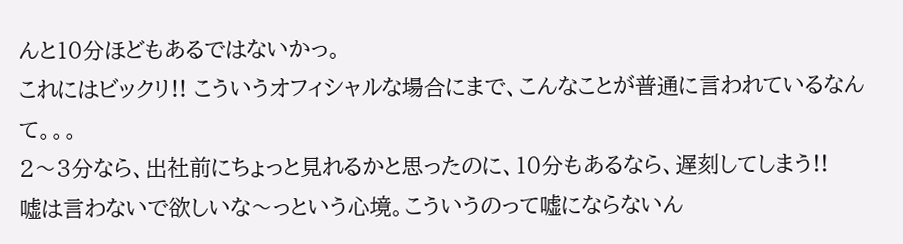んと10分ほどもあるではないかっ。
これにはビックリ!! こういうオフィシャルな場合にまで、こんなことが普通に言われているなんて。。。
2〜3分なら、出社前にちょっと見れるかと思ったのに、10分もあるなら、遅刻してしまう!!
嘘は言わないで欲しいな〜っという心境。こういうのって嘘にならないん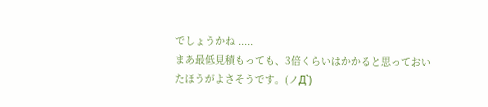でしょうかね .....
まあ最低見積もっても、3倍くらいはかかると思っておいたほうがよさそうです。(ノД`)